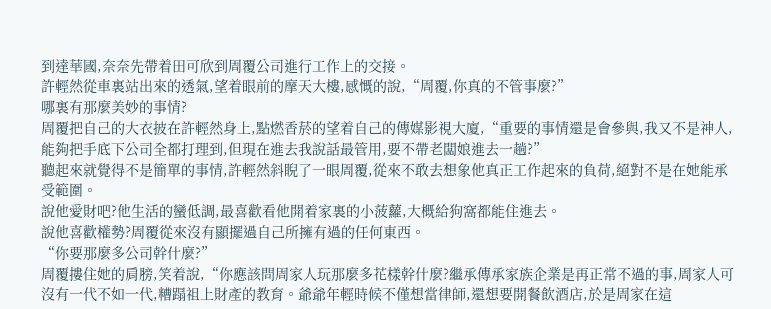到達華國,奈奈先帶着田可欣到周覆公司進行工作上的交接。
許輕然從車裏站出來的透氣,望着眼前的摩天大樓,感慨的說,“周覆,你真的不管事麼?”
哪裏有那麼美妙的事情?
周覆把自己的大衣披在許輕然身上,點燃香菸的望着自己的傳媒影視大廈,“重要的事情還是會參與,我又不是神人,能夠把手底下公司全都打理到,但現在進去我說話最管用,要不帶老闆娘進去一趟?”
聽起來就覺得不是簡單的事情,許輕然斜睨了一眼周覆,從來不敢去想象他真正工作起來的負荷,絕對不是在她能承受範圍。
說他愛財吧?他生活的蠻低調,最喜歡看他開着家裏的小菠蘿,大概給狗窩都能住進去。
說他喜歡權勢?周覆從來沒有顯擺過自己所擁有過的任何東西。
“你要那麼多公司幹什麼?”
周覆摟住她的肩膀,笑着說,“你應該問周家人玩那麼多花樣幹什麼?繼承傳承家族企業是再正常不過的事,周家人可沒有一代不如一代,糟蹋祖上財產的教育。爺爺年輕時候不僅想當律師,還想要開餐飲酒店,於是周家在這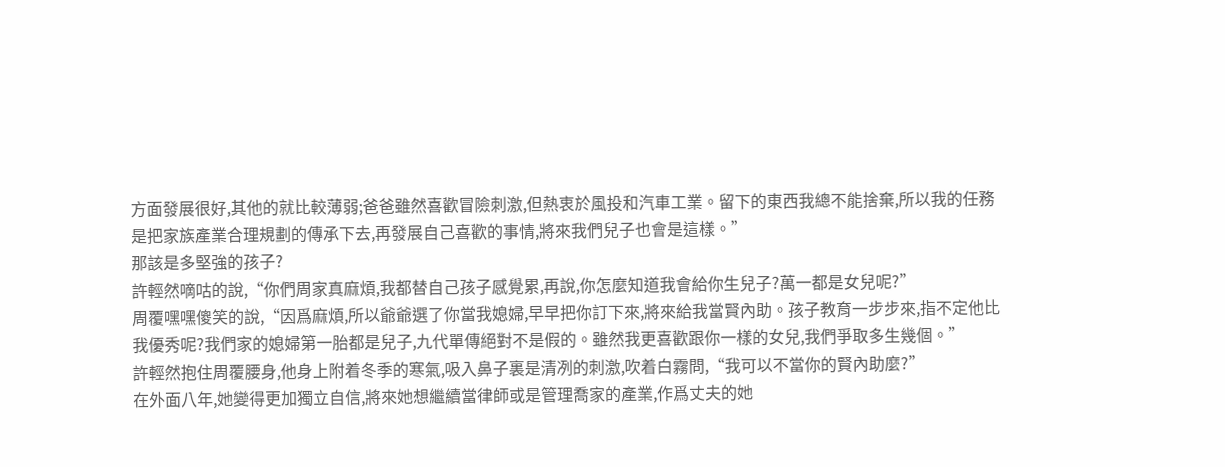方面發展很好,其他的就比較薄弱;爸爸雖然喜歡冒險刺激,但熱衷於風投和汽車工業。留下的東西我總不能捨棄,所以我的任務是把家族產業合理規劃的傳承下去,再發展自己喜歡的事情,將來我們兒子也會是這樣。”
那該是多堅強的孩子?
許輕然嘀咕的說,“你們周家真麻煩,我都替自己孩子感覺累,再說,你怎麼知道我會給你生兒子?萬一都是女兒呢?”
周覆嘿嘿傻笑的說,“因爲麻煩,所以爺爺選了你當我媳婦,早早把你訂下來,將來給我當賢內助。孩子教育一步步來,指不定他比我優秀呢?我們家的媳婦第一胎都是兒子,九代單傳絕對不是假的。雖然我更喜歡跟你一樣的女兒,我們爭取多生幾個。”
許輕然抱住周覆腰身,他身上附着冬季的寒氣,吸入鼻子裏是清冽的刺激,吹着白霧問,“我可以不當你的賢內助麼?”
在外面八年,她變得更加獨立自信,將來她想繼續當律師或是管理喬家的產業,作爲丈夫的她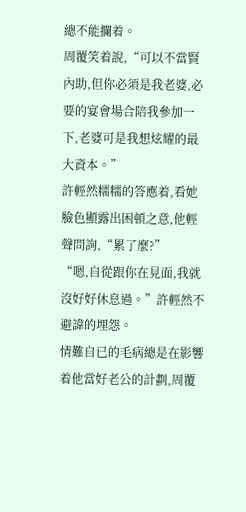總不能攔着。
周覆笑着說,“可以不當賢內助,但你必須是我老婆,必要的宴會場合陪我參加一下,老婆可是我想炫耀的最大資本。”
許輕然糯糯的答應着,看她臉色顯露出困頓之意,他輕聲問詢,“累了麼?”
“嗯,自從跟你在見面,我就沒好好休息過。”許輕然不避諱的埋怨。
情難自已的毛病總是在影響着他當好老公的計劃,周覆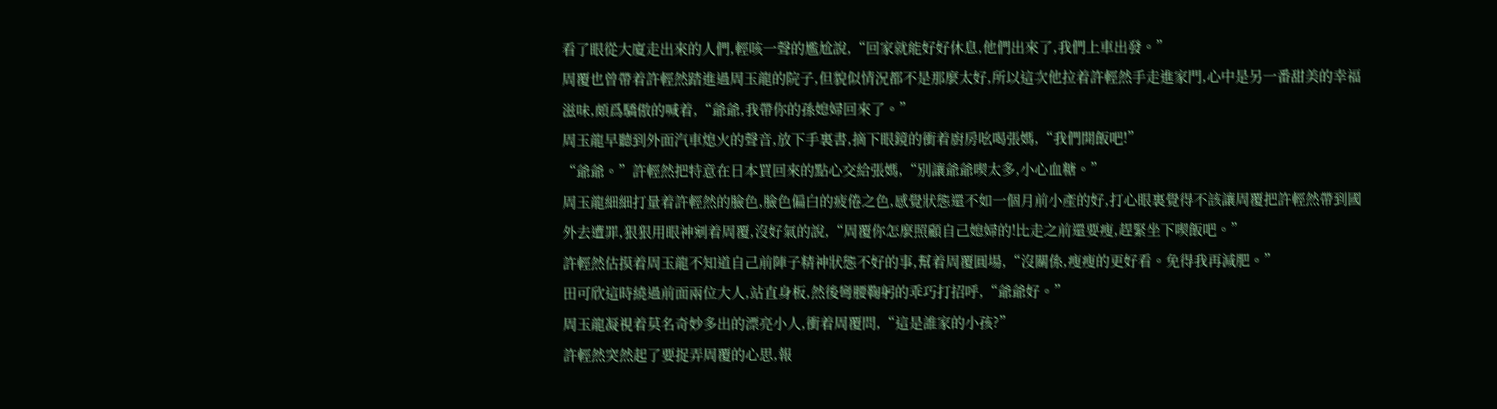看了眼從大廈走出來的人們,輕咳一聲的尷尬說,“回家就能好好休息,他們出來了,我們上車出發。”
周覆也曾帶着許輕然踏進過周玉龍的院子,但貌似情況都不是那麼太好,所以這次他拉着許輕然手走進家門,心中是另一番甜美的幸福滋味,頗爲驕傲的喊着,“爺爺,我帶你的孫媳婦回來了。”
周玉龍早聽到外面汽車熄火的聲音,放下手裏書,摘下眼鏡的衝着廚房吆喝張媽,“我們開飯吧!”
“爺爺。”許輕然把特意在日本買回來的點心交給張媽,“別讓爺爺喫太多,小心血糖。”
周玉龍細細打量着許輕然的臉色,臉色偏白的疲倦之色,感覺狀態還不如一個月前小產的好,打心眼裏覺得不該讓周覆把許輕然帶到國外去遭罪,狠狠用眼神剜着周覆,沒好氣的說,“周覆你怎麼照顧自己媳婦的!比走之前還要瘦,趕緊坐下喫飯吧。”
許輕然估摸着周玉龍不知道自己前陣子精神狀態不好的事,幫着周覆圓場,“沒關係,瘦瘦的更好看。免得我再減肥。”
田可欣這時繞過前面兩位大人,站直身板,然後彎腰鞠躬的乖巧打招呼,“爺爺好。”
周玉龍凝視着莫名奇妙多出的漂亮小人,衝着周覆問,“這是誰家的小孩?”
許輕然突然起了要捉弄周覆的心思,報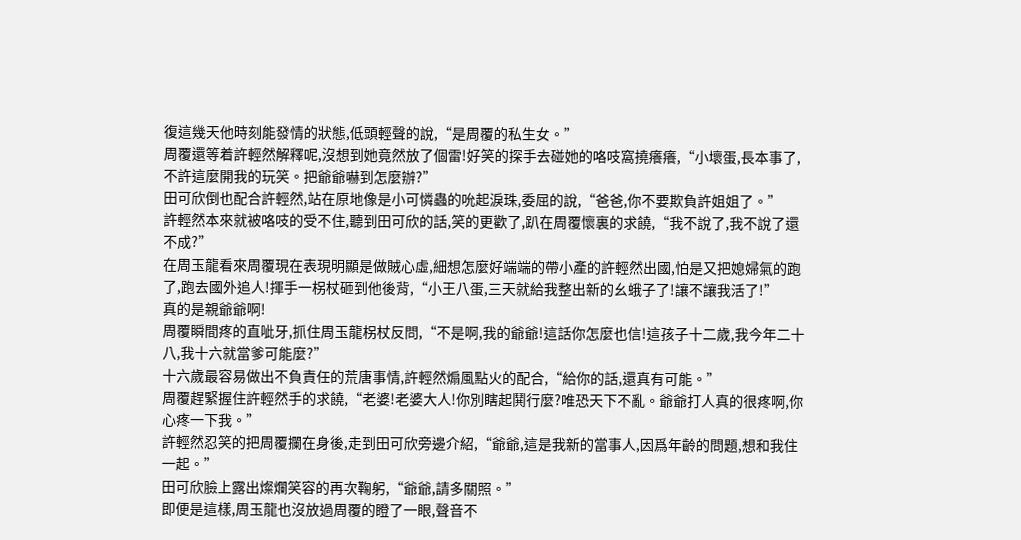復這幾天他時刻能發情的狀態,低頭輕聲的說,“是周覆的私生女。”
周覆還等着許輕然解釋呢,沒想到她竟然放了個雷!好笑的探手去碰她的咯吱窩撓癢癢,“小壞蛋,長本事了,不許這麼開我的玩笑。把爺爺嚇到怎麼辦?”
田可欣倒也配合許輕然,站在原地像是小可憐蟲的吮起淚珠,委屈的說,“爸爸,你不要欺負許姐姐了。”
許輕然本來就被咯吱的受不住,聽到田可欣的話,笑的更歡了,趴在周覆懷裏的求饒,“我不說了,我不說了還不成?”
在周玉龍看來周覆現在表現明顯是做賊心虛,細想怎麼好端端的帶小產的許輕然出國,怕是又把媳婦氣的跑了,跑去國外追人!揮手一柺杖砸到他後背,“小王八蛋,三天就給我整出新的幺蛾子了!讓不讓我活了!”
真的是親爺爺啊!
周覆瞬間疼的直呲牙,抓住周玉龍柺杖反問,“不是啊,我的爺爺!這話你怎麼也信!這孩子十二歲,我今年二十八,我十六就當爹可能麼?”
十六歲最容易做出不負責任的荒唐事情,許輕然煽風點火的配合,“給你的話,還真有可能。”
周覆趕緊握住許輕然手的求饒,“老婆!老婆大人!你別瞎起鬨行麼?唯恐天下不亂。爺爺打人真的很疼啊,你心疼一下我。”
許輕然忍笑的把周覆攔在身後,走到田可欣旁邊介紹,“爺爺,這是我新的當事人,因爲年齡的問題,想和我住一起。”
田可欣臉上露出燦爛笑容的再次鞠躬,“爺爺,請多關照。”
即便是這樣,周玉龍也沒放過周覆的瞪了一眼,聲音不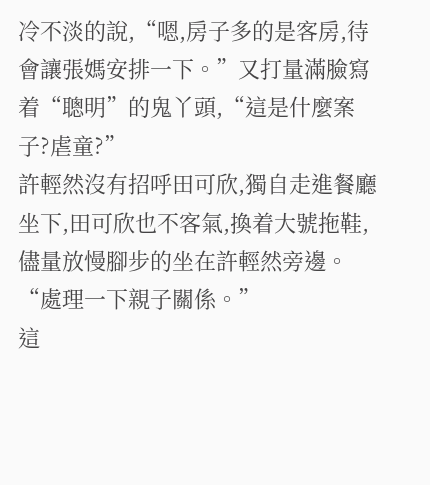冷不淡的說,“嗯,房子多的是客房,待會讓張媽安排一下。”又打量滿臉寫着“聰明”的鬼丫頭,“這是什麼案子?虐童?”
許輕然沒有招呼田可欣,獨自走進餐廳坐下,田可欣也不客氣,換着大號拖鞋,儘量放慢腳步的坐在許輕然旁邊。
“處理一下親子關係。”
這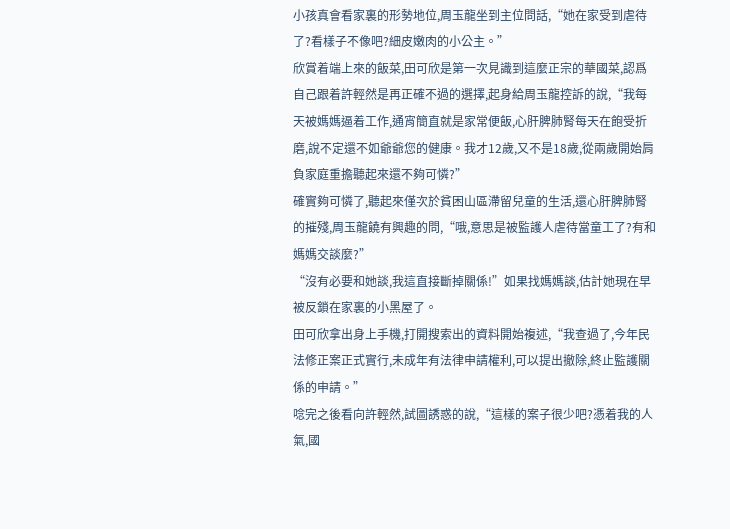小孩真會看家裏的形勢地位,周玉龍坐到主位問話,“她在家受到虐待了?看樣子不像吧?細皮嫩肉的小公主。”
欣賞着端上來的飯菜,田可欣是第一次見識到這麼正宗的華國菜,認爲自己跟着許輕然是再正確不過的選擇,起身給周玉龍控訴的說,“我每天被媽媽逼着工作,通宵簡直就是家常便飯,心肝脾肺腎每天在飽受折磨,說不定還不如爺爺您的健康。我才12歲,又不是18歲,從兩歲開始肩負家庭重擔聽起來還不夠可憐?”
確實夠可憐了,聽起來僅次於貧困山區滯留兒童的生活,還心肝脾肺腎的摧殘,周玉龍饒有興趣的問,“哦,意思是被監護人虐待當童工了?有和媽媽交談麼?”
“沒有必要和她談,我這直接斷掉關係!”如果找媽媽談,估計她現在早被反鎖在家裏的小黑屋了。
田可欣拿出身上手機,打開搜索出的資料開始複述,“我查過了,今年民法修正案正式實行,未成年有法律申請權利,可以提出撤除,終止監護關係的申請。”
唸完之後看向許輕然,試圖誘惑的說,“這樣的案子很少吧?憑着我的人氣,國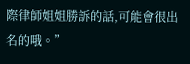際律師姐姐勝訴的話,可能會很出名的哦。”